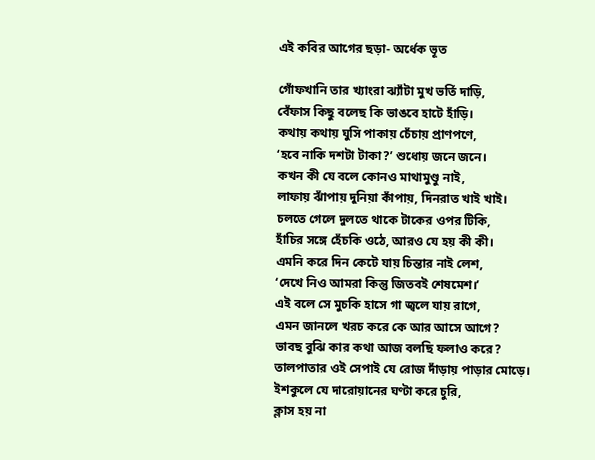এই কবির আগের ছড়া- অর্ধেক ভূত

গোঁফখানি তার খ্যাংরা ঝ্যাঁটা মুখ ভর্তি দাড়ি,
বেঁফাস কিছু বলেছ কি ভাঙবে হাটে হাঁড়ি।
কথায় কথায় ঘুসি পাকায় চেঁচায় প্রাণপণে,
‘হবে নাকি দশটা টাকা?’ শুধোয় জনে জনে।
কখন কী যে বলে কোনও মাথামুণ্ডু নাই,
লাফায় ঝাঁপায় দুনিয়া কাঁপায়, দিনরাত খাই খাই।
চলতে গেলে দুলতে থাকে টাকের ওপর টিকি,
হাঁচির সঙ্গে হেঁচকি ওঠে, আরও যে হয় কী কী।
এমনি করে দিন কেটে যায় চিন্তার নাই লেশ,
‘দেখে নিও আমরা কিন্তু জিতবই শেষমেশ।’
এই বলে সে মুচকি হাসে গা জ্বলে যায় রাগে,
এমন জানলে খরচ করে কে আর আসে আগে?
ভাবছ বুঝি কার কথা আজ বলছি ফলাও করে?
তালপাতার ওই সেপাই যে রোজ দাঁড়ায় পাড়ার মোড়ে।
ইশকুলে যে দারোয়ানের ঘণ্টা করে চুরি,
ক্লাস হয় না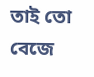তাই তো বেজে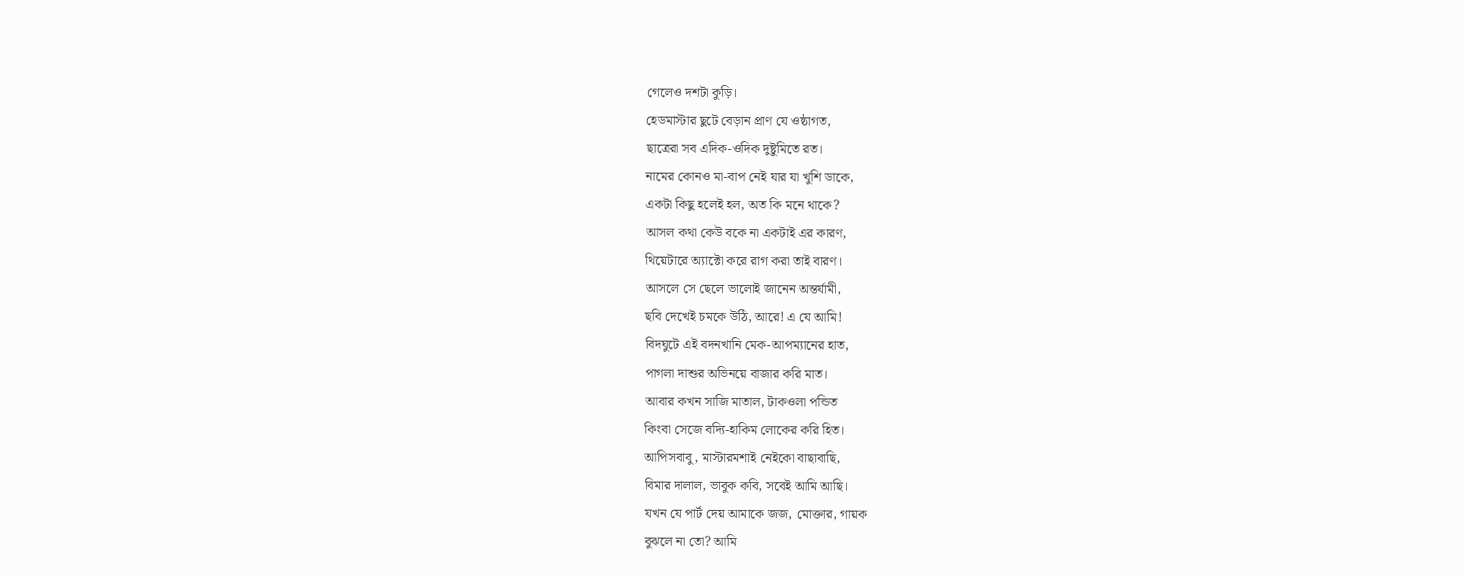গেলেও দশটা কুড়ি।
হেডমাস্টার ছুটে বেড়ান প্রাণ যে ওষ্ঠাগত,
ছাত্রেরা সব এদিক-ওদিক দুষ্টুমিতে রত।
নামের কোনও মা-বাপ নেই যার যা খুশি ডাকে,
একটা কিছু হলেই হল, অত কি মনে থাকে?
আসল কথা কেউ বকে না একটাই এর কারণ,
থিয়েটারে অ্যাক্টো করে রাগ করা তাই বারণ।
আসলে সে ছেলে ভালোই জানেন অন্তর্যামী,
ছবি দেখেই চমকে উঠি, আরে! এ যে আমি!
বিদঘুটে এই বদনখানি মেক-আপম্যানের হাত,
পাগলা দাশুর অভিনয়ে বাজার করি মাত।
আবার কখন সাজি মাতাল, টাকওলা পন্ডিত
কিংবা সেজে বদ্যি-হাকিম লোকের করি হিত।
আপিসবাবু, মাস্টারমশাই নেইকো বাছাবাছি,
বিমার দালাল, ভাবুক কবি, সবেই আমি আছি।
যখন যে পার্ট দেয় আমাকে জজ, মোক্তার, গায়ক
বুঝলে না তো? আমি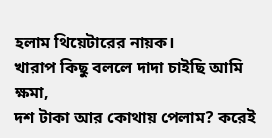হলাম থিয়েটারের নায়ক।
খারাপ কিছু বললে দাদা চাইছি আমি ক্ষমা,
দশ টাকা আর কোথায় পেলাম? করেই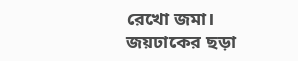রেখো জমা।
জয়ঢাকের ছড়া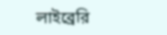লাইব্রেরি